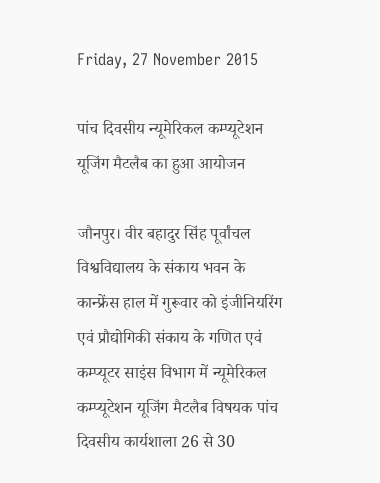Friday, 27 November 2015

पांच दिवसीय न्यूमेरिकल कम्प्यूटेशन यूजिंग मैटलैब का हुआ आयोजन

जौनपुर। वीर बहादुर सिंह पूर्वांचल विश्वविद्यालय के संकाय भवन के कान्फ्रेंस हाल में गुरूवार को इंजीनियरिंग एवं प्रौद्योगिकी संकाय के गणित एवं कम्प्यूटर साइंस विभाग में न्यूमेरिकल कम्प्यूटेशन यूजिंग मैटलैब विषयक पांच दिवसीय कार्यशाला 26 से 30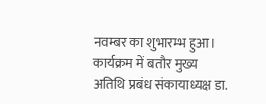नवम्बर का शुभारम्भ हुआ। कार्यक्रम में बतौर मुख्य अतिथि प्रबंध संकायाध्यक्ष डा.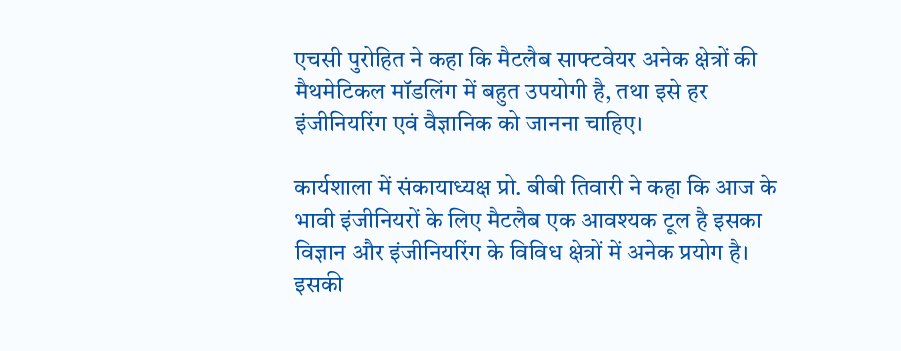एचसी पुरोहित ने कहा कि मैटलैब साफ्टवेयर अनेक क्षेत्रों की मैथमेटिकल मॉडलिंग में बहुत उपयोगी है, तथा इसे हर इंजीनियरिंग एवं वैज्ञानिक को जानना चाहिए।

कार्यशाला में संकायाध्यक्ष प्रो. बीबी तिवारी ने कहा कि आज के भावी इंजीनियरों के लिए मैटलैब एक आवश्यक टूल है इसका विज्ञान और इंजीनियरिंग के विविध क्षेत्रों में अनेक प्रयोग है। इसकी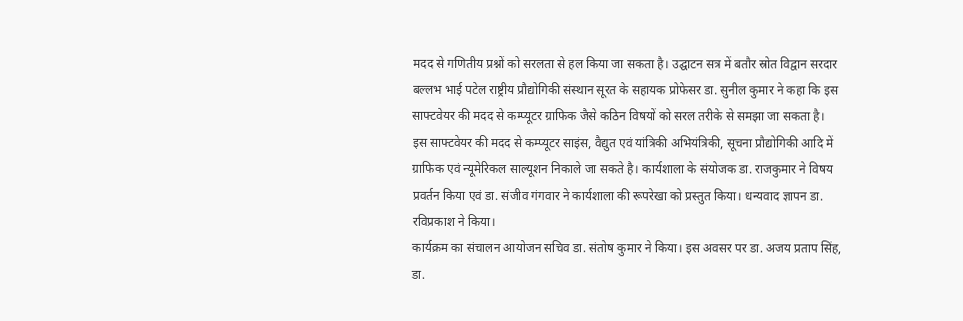मदद से गणितीय प्रश्नों को सरलता से हल किया जा सकता है। उद्घाटन सत्र में बतौर स्रोत विद्वान सरदार बल्लभ भाई पटेल राष्ट्रीय प्रौद्योगिकी संस्थान सूरत के सहायक प्रोफेसर डा. सुनील कुमार ने कहा कि इस साफ्टवेयर की मदद से कम्प्यूटर ग्राफिक जैसे कठिन विषयों को सरल तरीके से समझा जा सकता है। इस साफ्टवेयर की मदद से कम्प्यूटर साइंस, वैद्युत एवं यांत्रिकी अभियंत्रिकी, सूचना प्रौद्योगिकी आदि में ग्राफिक एवं न्यूमेरिकल साल्यूशन निकाले जा सकते है। कार्यशाला के संयोजक डा. राजकुमार ने विषय प्रवर्तन किया एवं डा. संजीव गंगवार ने कार्यशाला की रूपरेखा को प्रस्तुत किया। धन्यवाद ज्ञापन डा. रविप्रकाश ने किया।
कार्यक्रम का संचालन आयोजन सचिव डा. संतोष कुमार ने किया। इस अवसर पर डा. अजय प्रताप सिंह, डा.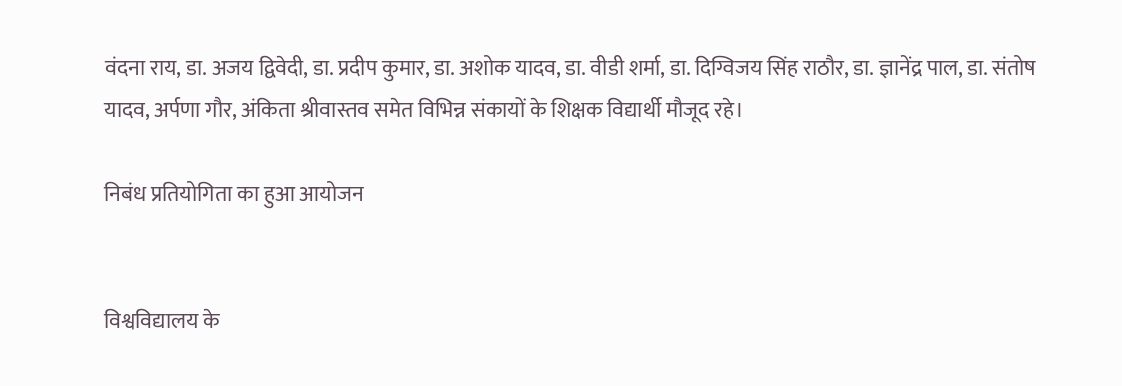वंदना राय, डा. अजय द्विवेदी, डा. प्रदीप कुमार, डा. अशोक यादव, डा. वीडी शर्मा, डा. दिग्विजय सिंह राठौर, डा. ज्ञानेंद्र पाल, डा. संतोष यादव, अर्पणा गौर, अंकिता श्रीवास्तव समेत विभिन्न संकायों के शिक्षक विद्यार्थी मौजूद रहे।

निबंध प्रतियोगिता का हुआ आयोजन


विश्वविद्यालय के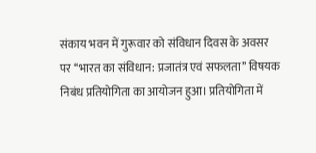संकाय भवन में गुरूवार को संविधान दिवस के अवसर पर ‘‘भारत का संविधान: प्रजातंत्र एवं सफलता’’ विषयक निबंध प्रतियोगिता का आयोजन हुआ। प्रतियोगिता में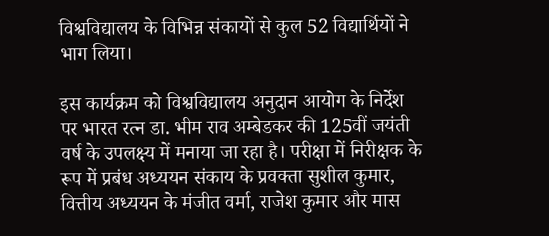विश्वविद्यालय के विभिन्न संकायों से कुल 52 विद्यार्थियों ने भाग लिया।

इस कार्यक्रम को विश्वविद्यालय अनुदान आयोग के निर्देश पर भारत रत्न डा. भीम राव अम्बेडकर की 125वीं जयंती वर्ष के उपलक्ष्य में मनाया जा रहा है। परीक्षा में निरीक्षक के रूप में प्रबंध अध्ययन संकाय के प्रवक्ता सुशील कुमार, वित्तीय अध्ययन के मंजीत वर्मा, राजेश कुमार और मास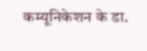कम्यूनिकेशन के डा.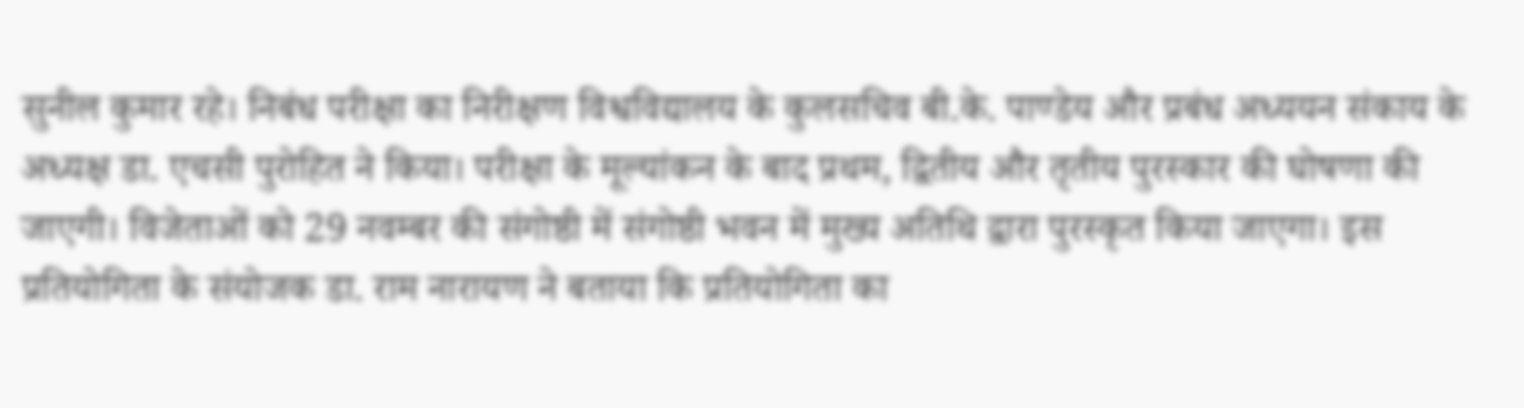सुनील कुमार रहे। निबंध परीक्षा का निरीक्षण विश्वविद्यालय के कुलसचिव बी.के. पाण्डेय और प्रबंध अध्ययन संकाय के अध्यक्ष डा. एचसी पुरोहित ने किया। परीक्षा के मूल्यांकन के बाद प्रथम, द्वितीय और तृतीय पुरस्कार की घोषणा की जाएगी। विजेताओं को 29 नवम्बर की संगोष्ठी में संगोष्ठी भवन में मुख्य अतिथि द्वारा पुरस्कृत किया जाएगा। इस प्रतियोगिता के संयोजक डा. राम नारायण ने बताया कि प्रतियोगिता का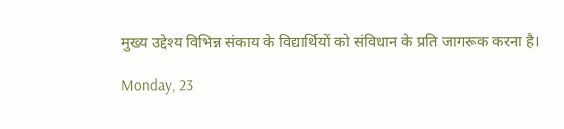मुख्य उद्देश्य विभिन्न संकाय के विद्यार्थियों को संविधान के प्रति जागरूक करना है।

Monday, 23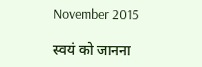November 2015

स्वयं को जानना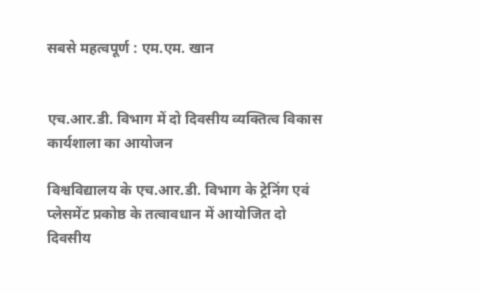सबसे महत्वपूर्ण : एम.एम. खान


एच.आर.डी. विभाग में दो दिवसीय व्यक्तित्व विकास कार्यशाला का आयोजन

विश्वविद्यालय के एच.आर.डी. विभाग के ट्रेनिंग एवं प्लेसमेंट प्रकोष्ठ के तत्वावधान में आयोजित दो दिवसीय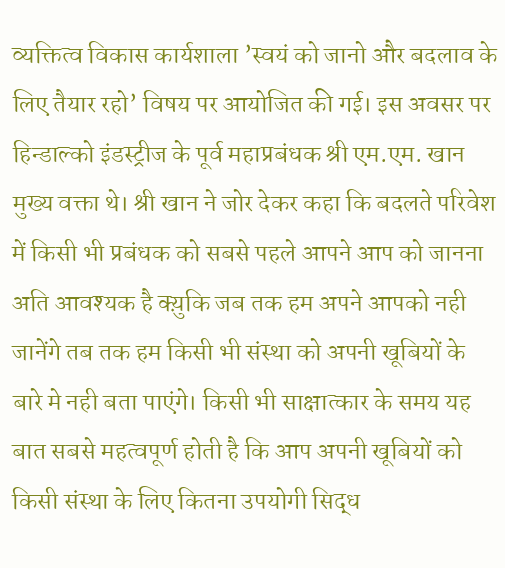व्यक्तित्व विकास कार्यशाला ’स्वयं को जानो और बदलाव के लिए तैयार रहो’ विषय पर आयोजित की गई। इस अवसर पर हिन्डाल्को इंडस्ट्रीज के पूर्व महाप्रबंधक श्री एम.एम. खान मुख्य वक्ता थे। श्री खान ने जोर देकर कहा कि बदलते परिवेश में किसी भी प्रबंधक को सबसे पहले आपने आप को जानना अति आवश्यक है क्य़ुकि जब तक हम अपने आपको नही जानेंगे तब तक हम किसी भी संस्था को अपनी खूबियों के बारे मे नही बता पाएंगे। किसी भी साक्षात्कार के समय यह बात सबसे महत्वपूर्ण होती है कि आप अपनी खूबियों को किसी संस्था के लिए कितना उपयोगी सिद्ध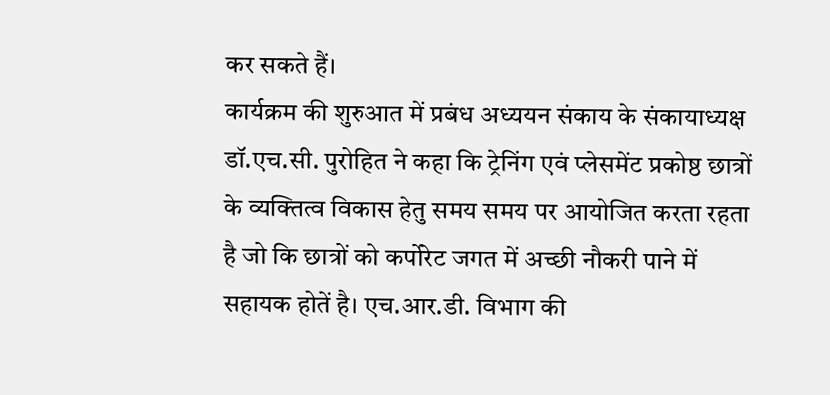कर सकते हैं।
कार्यक्रम की शुरुआत में प्रबंध अध्ययन संकाय के संकायाध्यक्ष डॉ.एच.सी. पुरोहित ने कहा कि ट्रेनिंग एवं प्लेसमेंट प्रकोष्ठ छात्रों के व्यक्तित्व विकास हेतु समय समय पर आयोजित करता रहता है जो कि छात्रों को कर्पोरेट जगत में अच्छी नौकरी पाने में सहायक होतें है। एच.आर.डी. विभाग की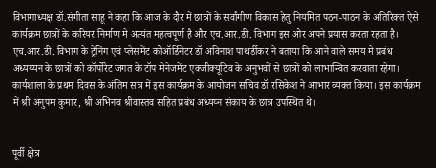विभागाध्यक्ष डॉ.संगीता साहू ने कहा कि आज के दौर में छात्रों के सर्वांगीण विकास हेतु नियमित पठन-पाठन के अतिरिक्त ऐसे  कार्यक्रम छात्रों के करियर निर्माण मे अत्यंत महत्वपूर्ण है और एच.आर.डी. विभाग इस ओर अपने प्रयास करता रहता है।
एच.आर.डी. विभाग के ट्रेनिंग एवं प्लेसमेंट कोऑर्डिनेटर डॉ अविनाश पाथर्डीकर ने बताया कि आने वाले समय मे प्रबंध अध्यय्यन के छात्रों को कॉर्पोरेट जगत के टॉप मेनेजमेंट एक्जीक्यूटिव के अनुभवों से छात्रों को लाभान्वित करवाता रहेगा। कार्यशाला के प्रथम दिवस के अंतिम सत्र में इस कार्यक्रम के आयोजन सचिव डॉ रसिकेश ने आभार व्यक्त किया। इस कार्यक्रम में श्री अनुपम कुमार, श्री अभिनव श्रीवास्तव सहित प्रबंध अध्यय्न संकाय के छात्र उपस्थित थे।


पूर्वी क्षेत्र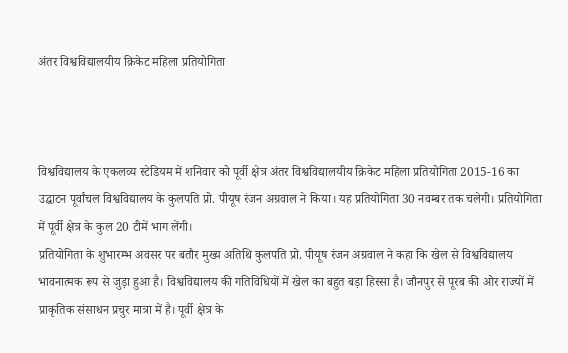अंतर विश्वविद्यालयीय क्रिकेट महिला प्रतियोगिता



विश्वविद्यालय के एकलव्य स्टेडियम में शनिवार को पूर्वी क्षेत्र अंतर विश्वविद्यालयीय क्रिकेट महिला प्रतियोगिता 2015-16 का उद्घाटन पूर्वांचल विश्वविद्यालय के कुलपति प्रो. पीयूष रंजन अग्रवाल ने किया। यह प्रतियोगिता 30 नवम्बर तक चलेगी। प्रतियोगिता में पूर्वी क्षेत्र के कुल 20 टीमें भाग लेंगी।
प्रतियोगिता के शुभारम्भ अवसर पर बतौर मुख्य अतिथि कुलपति प्रो. पीयूष रंजन अग्रवाल ने कहा कि खेल से विश्वविद्यालय भावनात्मक रूप से जुड़ा हुआ है। विश्वविद्यालय की गतिविधियों में खेल का बहुत बड़ा हिस्सा है। जौनपुर से पूरब की ओर राज्यों में प्राकृतिक संसाधन प्रचुर मात्रा में है। पूर्वी क्षेत्र के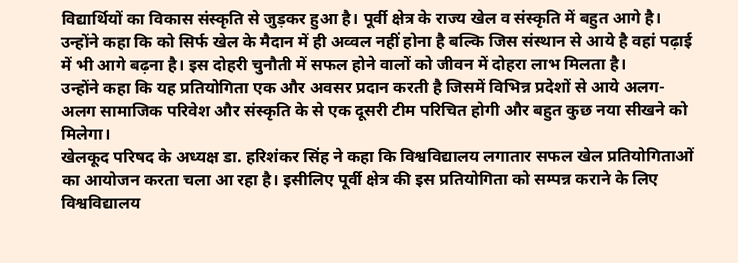विद्यार्थियों का विकास संस्कृति से जुड़कर हुआ है। पूर्वी क्षेत्र के राज्य खेल व संस्कृति में बहुत आगे है। उन्होंने कहा कि को सिर्फ खेल के मैदान में ही अव्वल नहीं होना है बल्कि जिस संस्थान से आये है वहां पढ़ाई में भी आगे बढ़ना है। इस दोहरी चुनौती में सफल होने वालों को जीवन में दोहरा लाभ मिलता है।
उन्होंने कहा कि यह प्रतियोगिता एक और अवसर प्रदान करती है जिसमें विभिन्न प्रदेशों से आये अलग-अलग सामाजिक परिवेश और संस्कृति के से एक दूसरी टीम परिचित होगी और बहुत कुछ नया सीखने को मिलेगा।
खेलकूद परिषद के अध्यक्ष डा. हरिशंकर सिंह ने कहा कि विश्वविद्यालय लगातार सफल खेल प्रतियोगिताओं का आयोजन करता चला आ रहा है। इसीलिए पूर्वी क्षेत्र की इस प्रतियोगिता को सम्पन्न कराने के लिए विश्वविद्यालय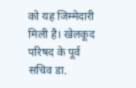को यह जिम्मेदारी मिली है। खेलकूद परिषद के पूर्व सचिव डा.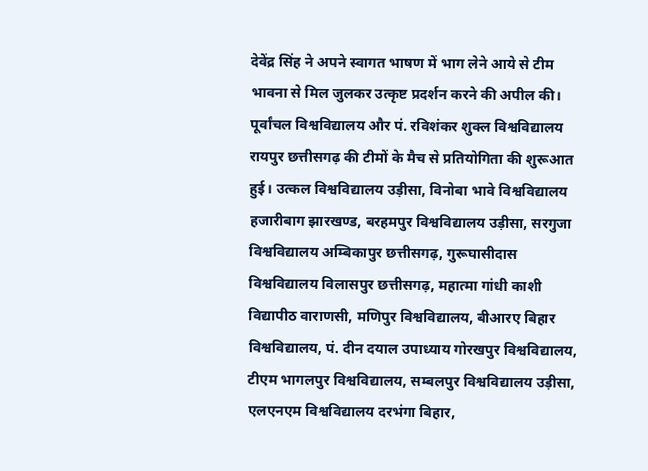देवेंद्र सिंह ने अपने स्वागत भाषण में भाग लेने आये से टीम भावना से मिल जुलकर उत्कृष्ट प्रदर्शन करने की अपील की।
पूर्वांचल विश्वविद्यालय और पं. रविशंकर शुक्ल विश्वविद्यालय रायपुर छत्तीसगढ़ की टीमों के मैच से प्रतियोगिता की शुरूआत हुई। उत्कल विश्वविद्यालय उड़ीसा, विनोबा भावे विश्वविद्यालय हजारीबाग झारखण्ड, बरहमपुर विश्वविद्यालय उड़ीसा, सरगुजा विश्वविद्यालय अम्बिकापुर छत्तीसगढ़, गुरूघासीदास विश्वविद्यालय विलासपुर छत्तीसगढ़, महात्मा गांधी काशी विद्यापीठ वाराणसी, मणिपुर विश्वविद्यालय, बीआरए बिहार विश्वविद्यालय, पं. दीन दयाल उपाध्याय गोरखपुर विश्वविद्यालय, टीएम भागलपुर विश्वविद्यालय, सम्बलपुर विश्वविद्यालय उड़ीसा, एलएनएम विश्वविद्यालय दरभंगा बिहार,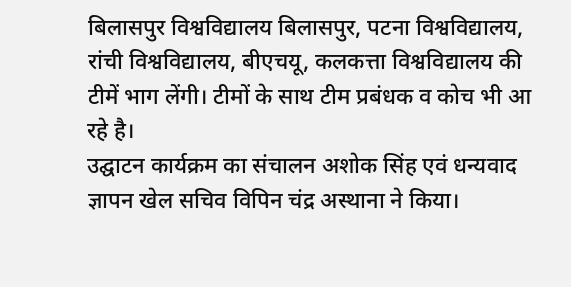बिलासपुर विश्वविद्यालय बिलासपुर, पटना विश्वविद्यालय, रांची विश्वविद्यालय, बीएचयू, कलकत्ता विश्वविद्यालय की टीमें भाग लेंगी। टीमों के साथ टीम प्रबंधक व कोच भी आ रहे है।
उद्घाटन कार्यक्रम का संचालन अशोक सिंह एवं धन्यवाद ज्ञापन खेल सचिव विपिन चंद्र अस्थाना ने किया।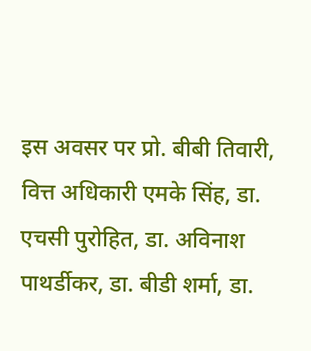इस अवसर पर प्रो. बीबी तिवारी, वित्त अधिकारी एमके सिंह, डा. एचसी पुरोहित, डा. अविनाश पाथर्डीकर, डा. बीडी शर्मा, डा.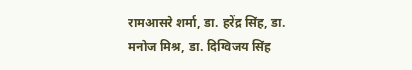रामआसरे शर्मा, डा. हरेंद्र सिंह, डा. मनोज मिश्र, डा. दिग्विजय सिंह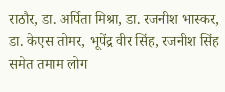राठौर, डा. अर्पिता मिश्रा, डा. रजनीश भास्कर, डा. केएस तोमर, भूपेंद्र वीर सिंह, रजनीश सिंह समेत तमाम लोग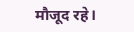मौजूद रहे।